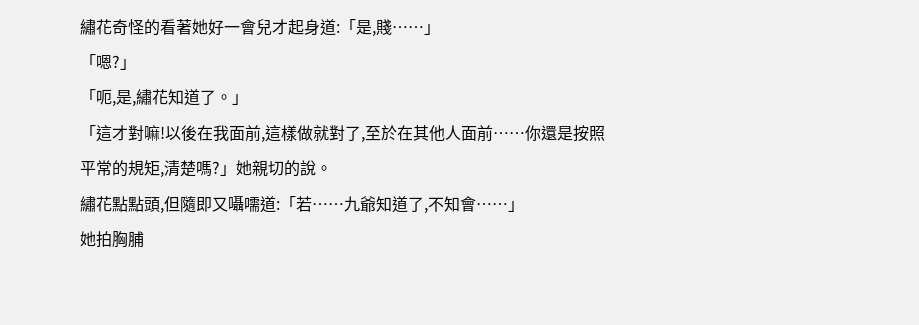繡花奇怪的看著她好一會兒才起身道:「是,賤……」
「嗯?」
「呃,是,繡花知道了。」
「這才對嘛!以後在我面前,這樣做就對了,至於在其他人面前……你還是按照平常的規矩,清楚嗎?」她親切的說。
繡花點點頭,但隨即又囁嚅道:「若……九爺知道了,不知會……」
她拍胸脯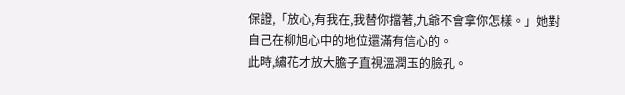保證,「放心,有我在,我替你擋著,九爺不會拿你怎樣。」她對自己在柳旭心中的地位還滿有信心的。
此時,繡花才放大膽子直視溫潤玉的臉孔。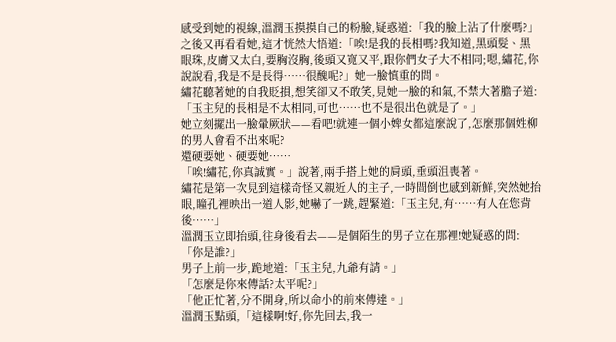感受到她的視線,溫潤玉摸摸自己的粉臉,疑惑道:「我的臉上沾了什麼嗎?」
之後又再看看她,這才恍然大悟道:「唉!是我的長相嗎?我知道,黑頭髮、黑眼珠,皮膚又太白,要胸沒胸,後頭又寬又平,跟你們女子大不相同;嗯,繡花,你說說看,我是不是長得……很醜呢?」她一臉慎重的問。
繡花聽著她的自我貶損,想笑卻又不敢笑,見她一臉的和氣,不禁大著膽子道:「玉主兒的長相是不太相同,可也……也不是很出色就是了。」
她立刻擺出一臉暈厥狀——看吧!就連一個小婢女都這麼說了,怎麼那個姓柳的男人會看不出來呢?
還硬要她、硬要她……
「唉!繡花,你真誠實。」說著,兩手搭上她的肩頭,垂頭沮喪著。
繡花是第一次見到這樣奇怪又親近人的主子,一時間倒也感到新鮮,突然她抬眼,瞳孔裡映出一道人影,她嚇了一跳,趕緊道:「玉主兒,有……有人在您背後……」
溫潤玉立即抬頭,往身後看去——是個陌生的男子立在那裡!她疑惑的問:「你是誰?」
男子上前一步,跪地道:「玉主兒,九爺有請。」
「怎麼是你來傳話?太平呢?」
「他正忙著,分不開身,所以命小的前來傳達。」
溫潤玉點頭,「這樣啊!好,你先回去,我一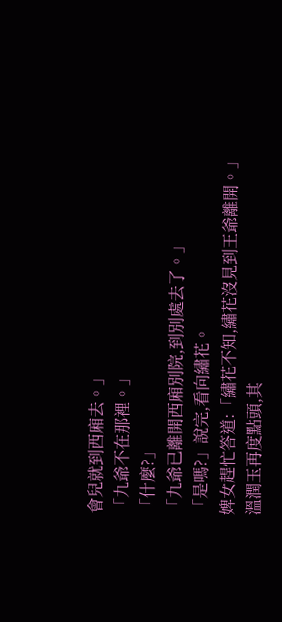會兒就到西廂去。」
「九爺不在那裡。」
「什麼?」
「九爺已離開西廂別院,到別處去了。」
「是嗎?」說完,看向繡花。
婢女趕忙答道:「繡花不知,繡花沒見到王爺離開。」
溫潤玉再度點頭,其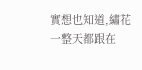實想也知道,繡花一整天都跟在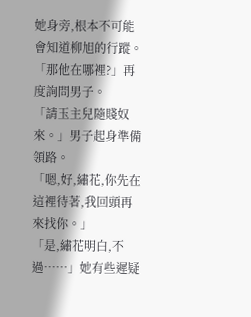她身旁,根本不可能會知道柳旭的行蹤。「那他在哪裡?」再度詢問男子。
「請玉主兒隨賤奴來。」男子起身準備領路。
「嗯,好,繡花,你先在這裡待著,我回頭再來找你。」
「是,繡花明白,不過……」她有些遲疑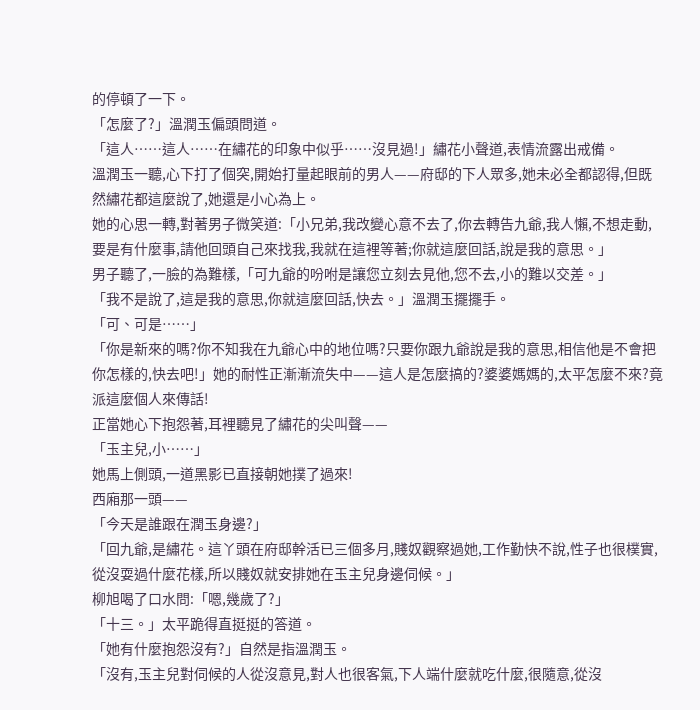的停頓了一下。
「怎麼了?」溫潤玉偏頭問道。
「這人……這人……在繡花的印象中似乎……沒見過!」繡花小聲道,表情流露出戒備。
溫潤玉一聽,心下打了個突,開始打量起眼前的男人——府邸的下人眾多,她未必全都認得,但既然繡花都這麼說了,她還是小心為上。
她的心思一轉,對著男子微笑道:「小兄弟,我改變心意不去了,你去轉告九爺,我人懶,不想走動,要是有什麼事,請他回頭自己來找我,我就在這裡等著;你就這麼回話,說是我的意思。」
男子聽了,一臉的為難樣,「可九爺的吩咐是讓您立刻去見他,您不去,小的難以交差。」
「我不是說了,這是我的意思,你就這麼回話,快去。」溫潤玉擺擺手。
「可、可是……」
「你是新來的嗎?你不知我在九爺心中的地位嗎?只要你跟九爺說是我的意思,相信他是不會把你怎樣的,快去吧!」她的耐性正漸漸流失中——這人是怎麼搞的?婆婆媽媽的,太平怎麼不來?竟派這麼個人來傳話!
正當她心下抱怨著,耳裡聽見了繡花的尖叫聲——
「玉主兒,小……」
她馬上側頭,一道黑影已直接朝她撲了過來!
西廂那一頭——
「今天是誰跟在潤玉身邊?」
「回九爺,是繡花。這丫頭在府邸幹活已三個多月,賤奴觀察過她,工作勤快不說,性子也很樸實,從沒耍過什麼花樣,所以賤奴就安排她在玉主兒身邊伺候。」
柳旭喝了口水問:「嗯,幾歲了?」
「十三。」太平跪得直挺挺的答道。
「她有什麼抱怨沒有?」自然是指溫潤玉。
「沒有,玉主兒對伺候的人從沒意見,對人也很客氣,下人端什麼就吃什麼,很隨意,從沒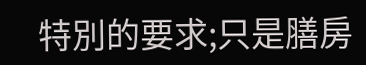特別的要求;只是膳房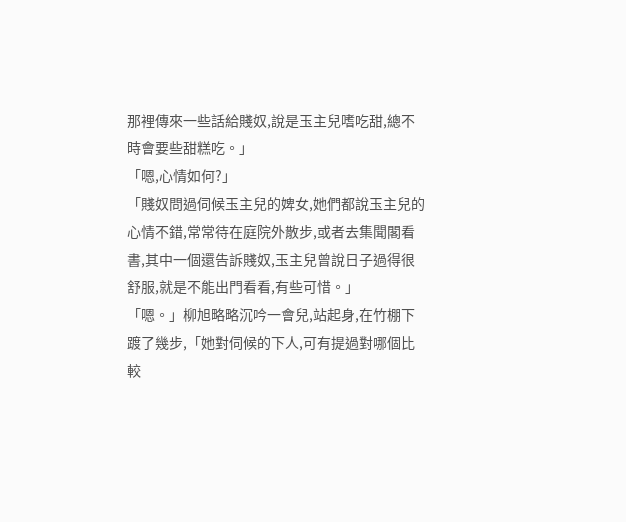那裡傳來一些話給賤奴,說是玉主兒嗜吃甜,總不時會要些甜糕吃。」
「嗯,心情如何?」
「賤奴問過伺候玉主兒的婢女,她們都說玉主兒的心情不錯,常常待在庭院外散步,或者去集聞閣看書,其中一個還告訴賤奴,玉主兒曾說日子過得很舒服,就是不能出門看看,有些可惜。」
「嗯。」柳旭略略沉吟一會兒,站起身,在竹棚下踱了幾步,「她對伺候的下人,可有提過對哪個比較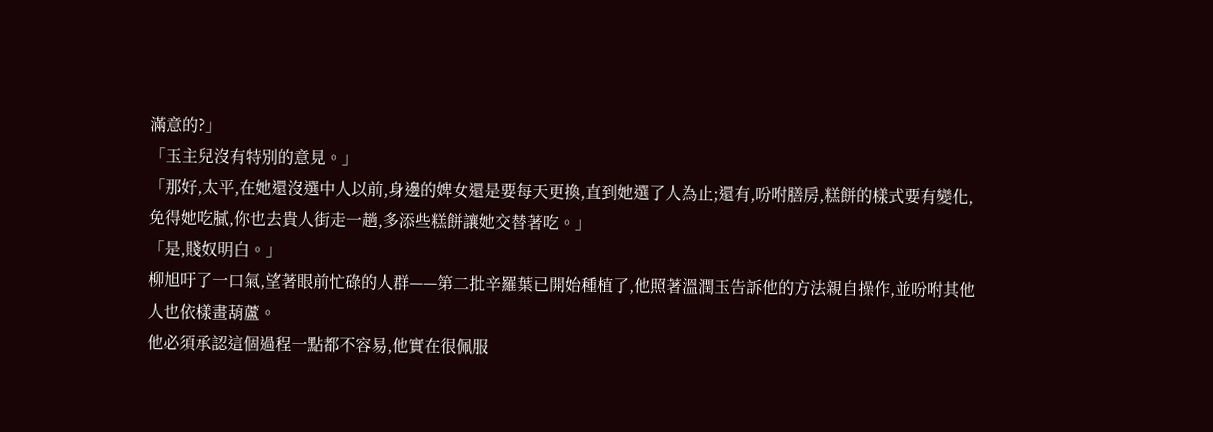滿意的?」
「玉主兒沒有特別的意見。」
「那好,太平,在她還沒選中人以前,身邊的婢女還是要每天更換,直到她選了人為止;還有,吩咐膳房,糕餅的樣式要有變化,免得她吃膩,你也去貴人街走一趟,多添些糕餅讓她交替著吃。」
「是,賤奴明白。」
柳旭吁了一口氣,望著眼前忙碌的人群——第二批辛羅葉已開始種植了,他照著溫潤玉告訴他的方法親自操作,並吩咐其他人也依樣畫葫蘆。
他必須承認這個過程一點都不容易,他實在很佩服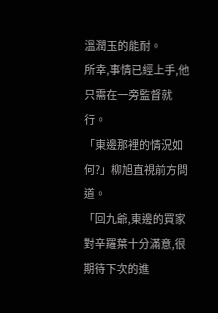溫潤玉的能耐。
所幸,事情已經上手,他只需在一旁監督就行。
「東邊那裡的情況如何?」柳旭直視前方問道。
「回九爺,東邊的買家對辛羅葉十分滿意,很期待下次的進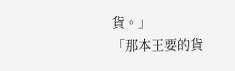貨。」
「那本王要的貨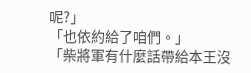呢?」
「也依約給了咱們。」
「柴將軍有什麼話帶給本王沒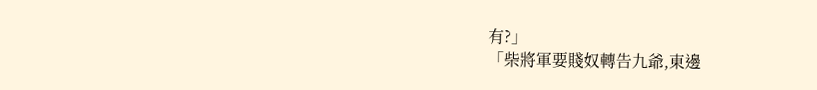有?」
「柴將軍要賤奴轉告九爺,東邊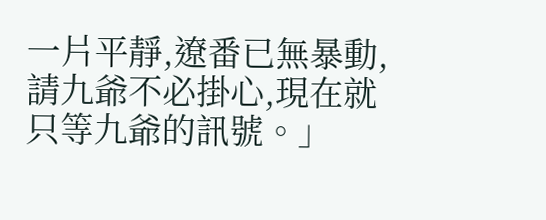一片平靜,遼番已無暴動,請九爺不必掛心,現在就只等九爺的訊號。」